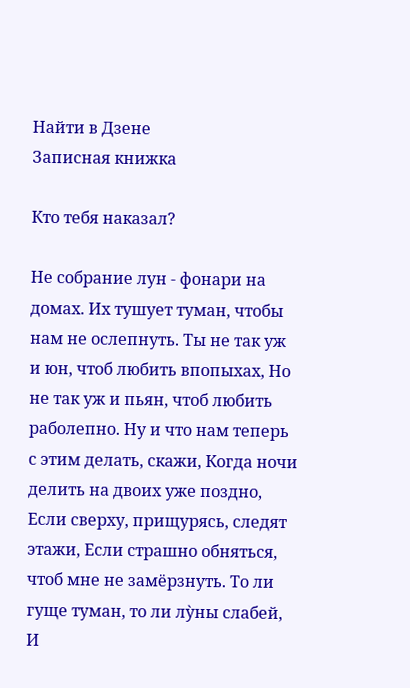Найти в Дзене
Записная книжка

Кто тебя наказал?

Не собрание лун - фонари на домах. Их тушует туман, чтобы нам не ослепнуть. Ты не так уж и юн, чтоб любить впопыхах, Но не так уж и пьян, чтоб любить раболепно. Ну и что нам теперь с этим делать, скажи, Когда ночи делить на двоих уже поздно, Если сверху, прищурясь, следят этажи, Если страшно обняться, чтоб мне не замёрзнуть. То ли гуще туман, то ли лỳны слабей, И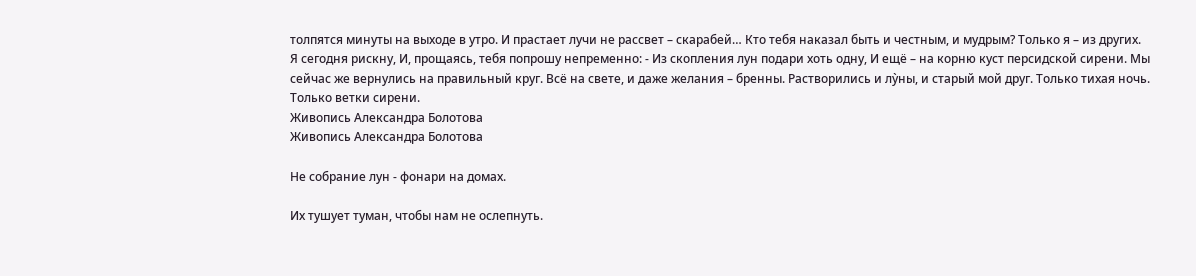толпятся минуты на выходе в утро. И прастает лучи не рассвет – скарабей… Кто тебя наказал быть и честным, и мудрым? Только я – из других. Я сегодня рискну, И, прощаясь, тебя попрошу непременно: - Из скопления лун подари хоть одну, И ещё – на корню куст персидской сирени. Мы сейчас же вернулись на правильный круг. Всё на свете, и даже желания – бренны. Растворились и лỳны, и старый мой друг. Только тихая ночь. Только ветки сирени.
Живопись Александра Болотова
Живопись Александра Болотова

Не собрание лун - фонари на домах.

Их тушует туман, чтобы нам не ослепнуть.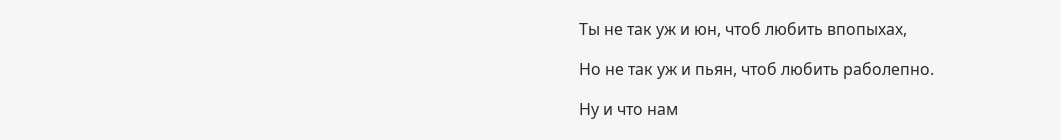Ты не так уж и юн, чтоб любить впопыхах,

Но не так уж и пьян, чтоб любить раболепно.

Ну и что нам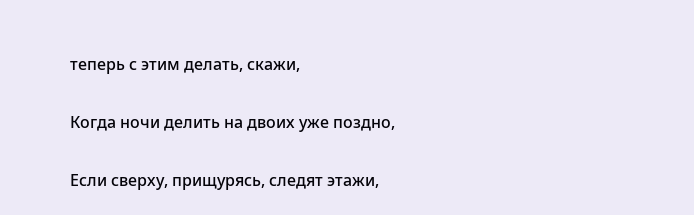теперь с этим делать, скажи,

Когда ночи делить на двоих уже поздно,

Если сверху, прищурясь, следят этажи,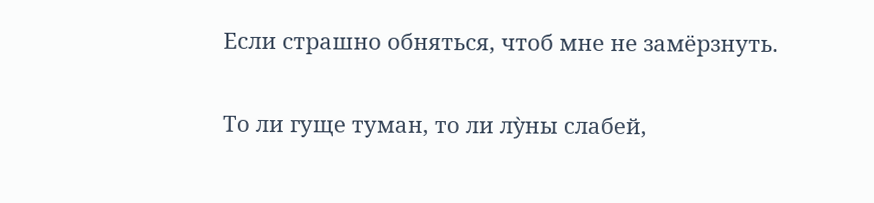Если страшно обняться, чтоб мне не замёрзнуть.

То ли гуще туман, то ли лỳны слабей,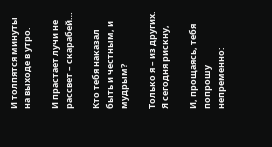И толпятся минуты на выходе в утро.

И прастает лучи не рассвет – скарабей…

Кто тебя наказал быть и честным, и мудрым?

Только я – из других. Я сегодня рискну,

И, прощаясь, тебя попрошу непременно: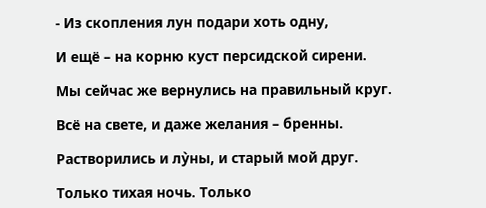- Из скопления лун подари хоть одну,

И ещё – на корню куст персидской сирени.

Мы сейчас же вернулись на правильный круг.

Всё на свете, и даже желания – бренны.

Растворились и лỳны, и старый мой друг.

Только тихая ночь. Только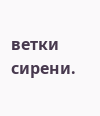ветки сирени.